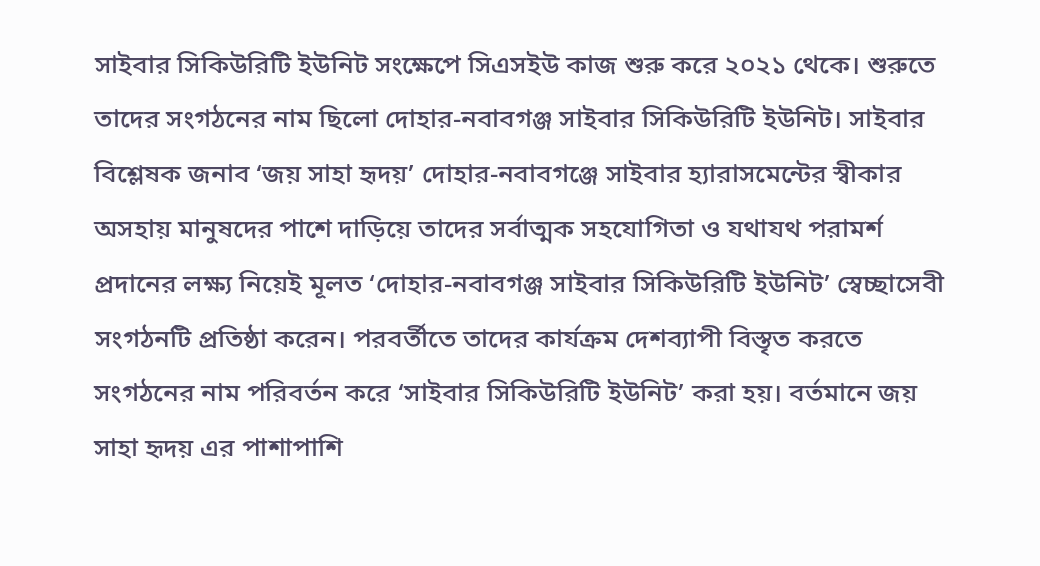সাইবার সিকিউরিটি ইউনিট সংক্ষেপে সিএসইউ কাজ শুরু করে ২০২১ থেকে। শুরুতে তাদের সংগঠনের নাম ছিলো দোহার-নবাবগঞ্জ সাইবার সিকিউরিটি ইউনিট। সাইবার বিশ্লেষক জনাব ‘জয় সাহা হৃদয়’ দোহার-নবাবগঞ্জে সাইবার হ্যারাসমেন্টের স্বীকার অসহায় মানুষদের পাশে দাড়িয়ে তাদের সর্বাত্মক সহযোগিতা ও যথাযথ পরামর্শ প্রদানের লক্ষ্য নিয়েই মূলত ‘দোহার-নবাবগঞ্জ সাইবার সিকিউরিটি ইউনিট’ স্বেচ্ছাসেবী সংগঠনটি প্রতিষ্ঠা করেন। পরবর্তীতে তাদের কার্যক্রম দেশব্যাপী বিস্তৃত করতে সংগঠনের নাম পরিবর্তন করে ‘সাইবার সিকিউরিটি ইউনিট’ করা হয়। বর্তমানে জয় সাহা হৃদয় এর পাশাপাশি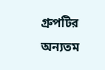গ্রুপটির অন্যতম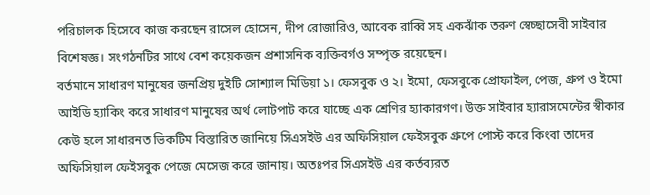পরিচালক হিসেবে কাজ করছেন রাসেল হোসেন, দীপ রোজারিও, আবেক রাব্বি সহ একঝাঁক তরুণ স্বেচ্ছাসেবী সাইবার বিশেষজ্ঞ। সংগঠনটির সাথে বেশ কয়েকজন প্রশাসনিক ব্যক্তিবর্গও সম্পৃক্ত রয়েছেন।
বর্তমানে সাধারণ মানুষের জনপ্রিয় দুইটি সোশ্যাল মিডিয়া ১। ফেসবুক ও ২। ইমো, ফেসবুকে প্রোফাইল, পেজ, গ্রুপ ও ইমো আইডি হ্যাকিং করে সাধারণ মানুষের অর্থ লোটপাট করে যাচ্ছে এক শ্রেণির হ্যাকারগণ। উক্ত সাইবার হ্যারাসমেন্টের স্বীকার কেউ হলে সাধারনত ভিকটিম বিস্তারিত জানিয়ে সিএসইউ এর অফিসিয়াল ফেইসবুক গ্রুপে পোস্ট করে কিংবা তাদের অফিসিয়াল ফেইসবুক পেজে মেসেজ করে জানায়। অতঃপর সিএসইউ এর কর্তব্যরত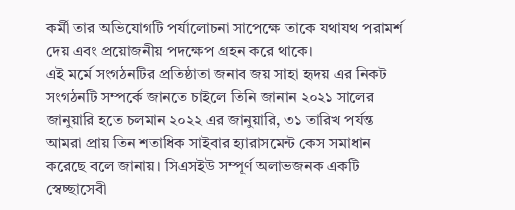কর্মী তার অভিযোগটি পর্যালোচনা সাপেক্ষে তাকে যথাযথ পরামর্শ দেয় এবং প্রয়োজনীয় পদক্ষেপ গ্রহন করে থাকে।
এই মর্মে সংগঠনটির প্রতিষ্ঠাতা জনাব জয় সাহা হৃদয় এর নিকট সংগঠনটি সম্পর্কে জানতে চাইলে তিনি জানান ২০২১ সালের জানুয়ারি হতে চলমান ২০২২ এর জানুয়ারি, ৩১ তারিখ পর্যন্ত আমরা প্রায় তিন শতাধিক সাইবার হ্যারাসমেন্ট কেস সমাধান করেছে বলে জানায়। সিএসইউ সম্পূর্ণ অলাভজনক একটি স্বেচ্ছাসেবী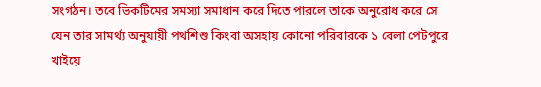সংগঠন। তবে ভিকটিমের সমস্যা সমাধান করে দিতে পারলে তাকে অনুরোধ করে সে যেন তার সামর্থ্য অনুযায়ী পথশিশু কিংবা অসহায় কোনো পরিবারকে ১ বেলা পেটপুরে খাইয়ে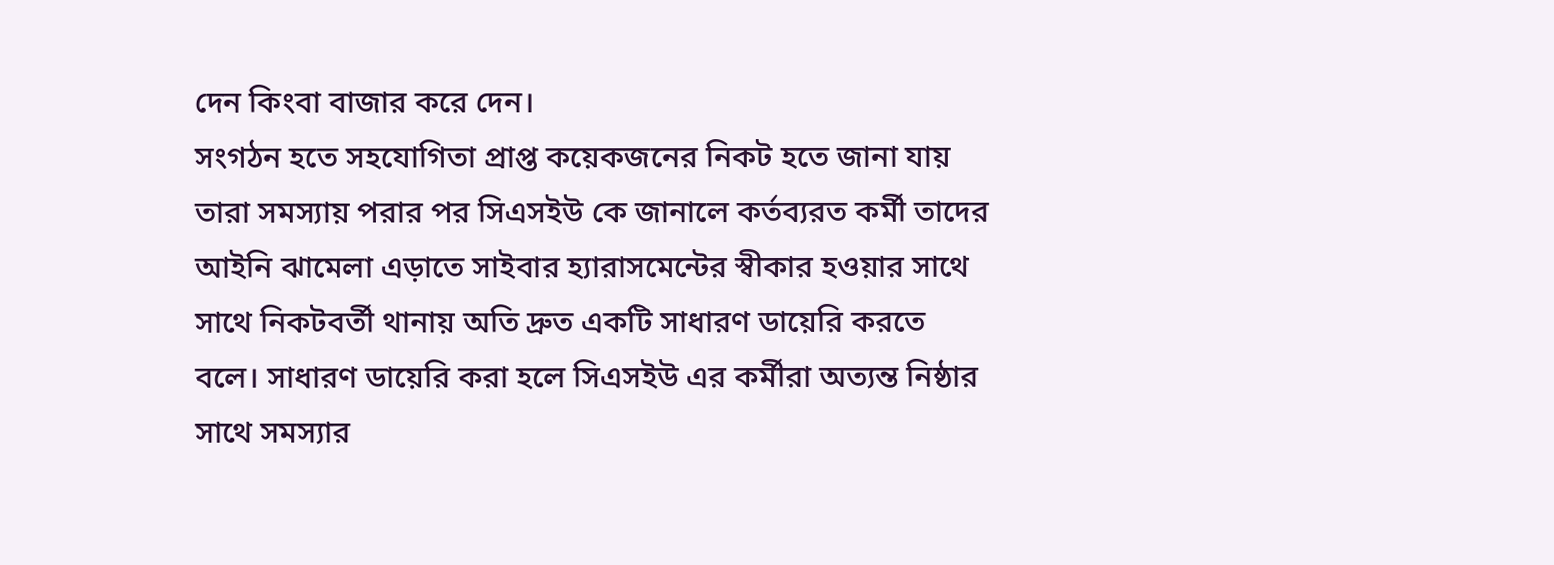দেন কিংবা বাজার করে দেন।
সংগঠন হতে সহযোগিতা প্রাপ্ত কয়েকজনের নিকট হতে জানা যায় তারা সমস্যায় পরার পর সিএসইউ কে জানালে কর্তব্যরত কর্মী তাদের আইনি ঝামেলা এড়াতে সাইবার হ্যারাসমেন্টের স্বীকার হওয়ার সাথে সাথে নিকটবর্তী থানায় অতি দ্রুত একটি সাধারণ ডায়েরি করতে বলে। সাধারণ ডায়েরি করা হলে সিএসইউ এর কর্মীরা অত্যন্ত নিষ্ঠার সাথে সমস্যার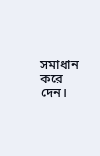সমাধান করে দেন।